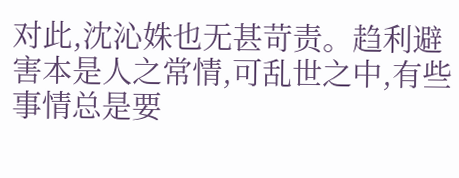对此,沈沁姝也无甚苛责。趋利避害本是人之常情,可乱世之中,有些事情总是要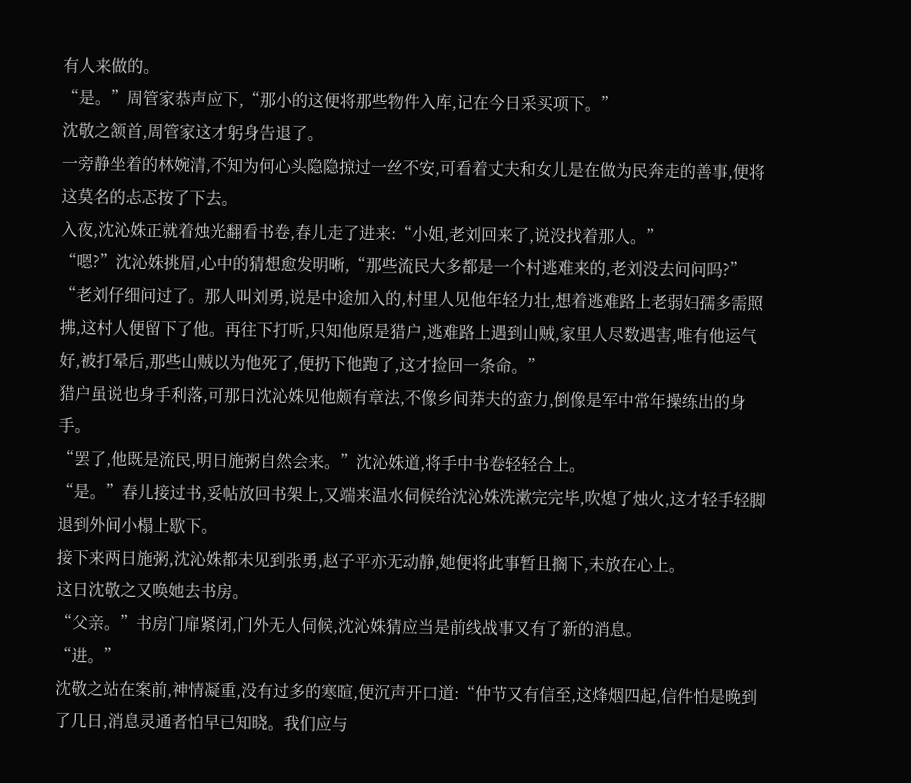有人来做的。
“是。”周管家恭声应下,“那小的这便将那些物件入库,记在今日采买项下。”
沈敬之颔首,周管家这才躬身告退了。
一旁静坐着的林婉清,不知为何心头隐隐掠过一丝不安,可看着丈夫和女儿是在做为民奔走的善事,便将这莫名的忐忑按了下去。
入夜,沈沁姝正就着烛光翻看书卷,春儿走了进来:“小姐,老刘回来了,说没找着那人。”
“嗯?”沈沁姝挑眉,心中的猜想愈发明晰,“那些流民大多都是一个村逃难来的,老刘没去问问吗?”
“老刘仔细问过了。那人叫刘勇,说是中途加入的,村里人见他年轻力壮,想着逃难路上老弱妇孺多需照拂,这村人便留下了他。再往下打听,只知他原是猎户,逃难路上遇到山贼,家里人尽数遇害,唯有他运气好,被打晕后,那些山贼以为他死了,便扔下他跑了,这才捡回一条命。”
猎户虽说也身手利落,可那日沈沁姝见他颇有章法,不像乡间莽夫的蛮力,倒像是军中常年操练出的身手。
“罢了,他既是流民,明日施粥自然会来。”沈沁姝道,将手中书卷轻轻合上。
“是。”春儿接过书,妥帖放回书架上,又端来温水伺候给沈沁姝洗漱完完毕,吹熄了烛火,这才轻手轻脚退到外间小榻上歇下。
接下来两日施粥,沈沁姝都未见到张勇,赵子平亦无动静,她便将此事暂且搁下,未放在心上。
这日沈敬之又唤她去书房。
“父亲。”书房门扉紧闭,门外无人伺候,沈沁姝猜应当是前线战事又有了新的消息。
“进。”
沈敬之站在案前,神情凝重,没有过多的寒暄,便沉声开口道:“仲节又有信至,这烽烟四起,信件怕是晚到了几日,消息灵通者怕早已知晓。我们应与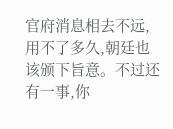官府消息相去不远,用不了多久,朝廷也该颁下旨意。不过还有一事,你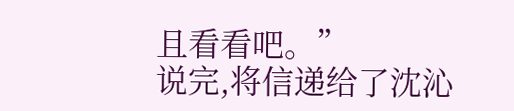且看看吧。”
说完,将信递给了沈沁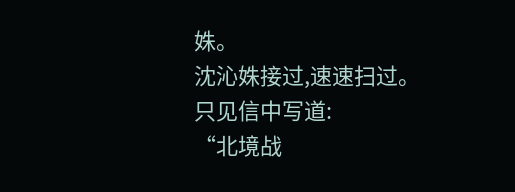姝。
沈沁姝接过,速速扫过。
只见信中写道:
“北境战